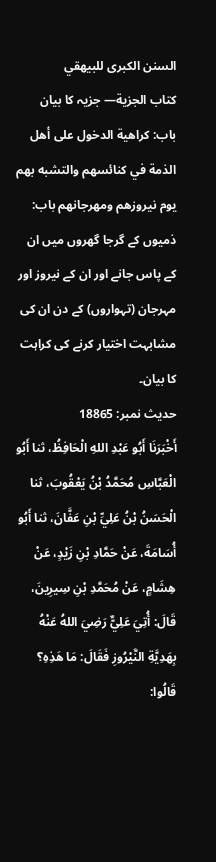السنن الكبرى للبيهقي
كتاب الجزية— جزیہ کا بیان
باب: كراهية الدخول على أهل الذمة في كنائسهم والتشبه بهم يوم نيروزهم ومهرجانهم باب: ذمیوں کے گرجا گھروں میں ان کے پاس جانے اور ان کے نیروز اور مہرجان (تہواروں) کے دن ان کی مشابہت اختیار کرنے کی کراہت کا بیان۔
حدیث نمبر: 18865
أَخْبَرَنَا أَبُو عَبْدِ اللهِ الْحَافِظُ، ثنا أَبُو الْعَبَّاسِ مُحَمَّدُ بْنُ يَعْقُوبَ، ثنا الْحَسَنُ بْنُ عَلِيِّ بْنِ عَفَّانَ، ثنا أَبُو أُسَامَةَ، عَنْ حَمَّادِ بْنِ زَيْدٍ، عَنْ هِشَامٍ، عَنْ مُحَمَّدِ بْنِ سِيرِينَ، قَالَ: أُتِيَ عَلِيٌّ رَضِيَ اللهُ عَنْهُ بِهَدِيَّةِ النَّيْرُوزِ فَقَالَ: مَا هَذِهِ؟ قَالُوا: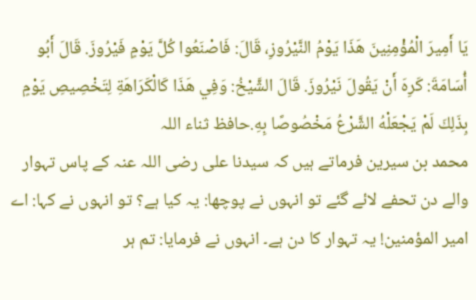يَا أَمِيرَ الْمُؤْمِنِينَ هَذَا يَوْمُ النَّيْرُوزِ، قَالَ: فَاصْنَعُوا كُلَّ يَوْمٍ فَيْرُوزَ. قَالَ أَبُو أُسَامَةَ: كَرِهَ أَنْ يَقُولَ نَيْرُوزَ. قَالَ الشَّيْخُ: وَفِي هَذَا كَالْكَرَاهَةِ لِتَخْصِيصِ يَوْمٍ بِذَلِكَ لَمْ يَجْعَلْهُ الشَّرْعُ مَخْصُوصًا بِهِ.حافظ ثناء اللہ
محمد بن سیرین فرماتے ہیں کہ سیدنا علی رضی اللہ عنہ کے پاس تہوار والے دن تحفے لائے گئے تو انہوں نے پوچھا: یہ کیا ہے؟ تو انہوں نے کہا: اے امیر المؤمنین! یہ تہوار کا دن ہے۔ انہوں نے فرمایا: تم ہر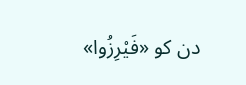دن کو «فَيْرِزُوا»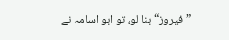”فیروز“ بنا لو، تو ابو اسامہ نے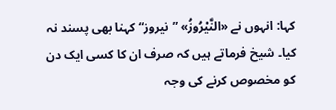کہا: انہوں نے «النَّيْرُوزُ» ”نیروز“ کہنا بھی پسند نہ کیا۔ شیخ فرماتے ہیں کہ صرف ان کا کسی ایک دن کو مخصوص کرنے کی وجہ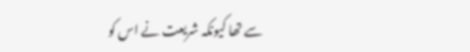سے تھا کیونکہ شریعت نے اس کو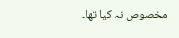مخصوص نہ کیا تھا۔